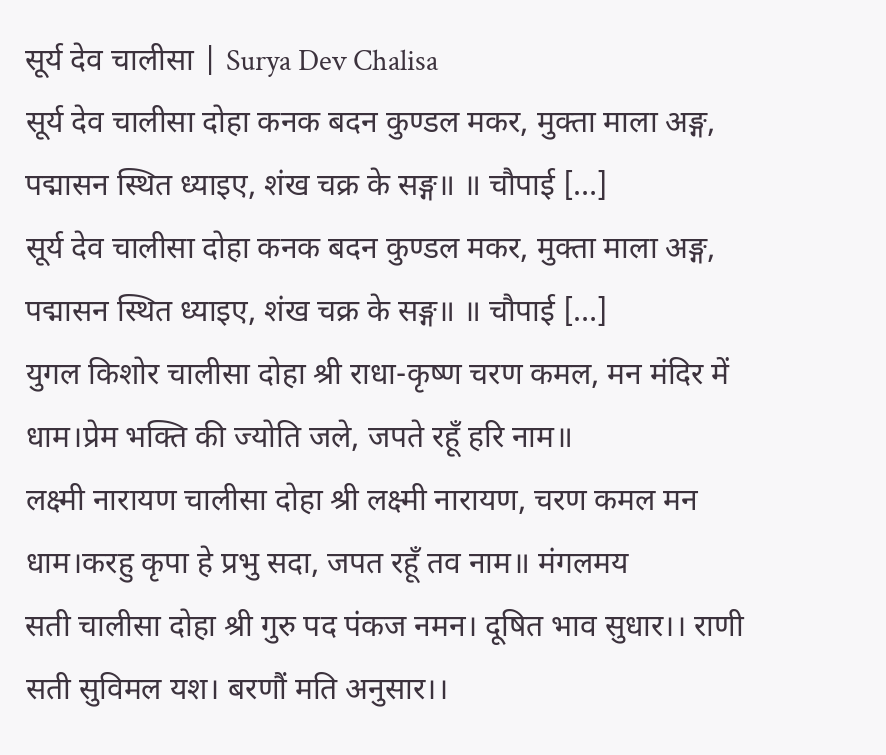सूर्य देव चालीसा | Surya Dev Chalisa
सूर्य देव चालीसा दोहा कनक बदन कुण्डल मकर, मुक्ता माला अङ्ग, पद्मासन स्थित ध्याइए, शंख चक्र के सङ्ग॥ ॥ चौपाई […]
सूर्य देव चालीसा दोहा कनक बदन कुण्डल मकर, मुक्ता माला अङ्ग, पद्मासन स्थित ध्याइए, शंख चक्र के सङ्ग॥ ॥ चौपाई […]
युगल किशोर चालीसा दोहा श्री राधा-कृष्ण चरण कमल, मन मंदिर में धाम।प्रेम भक्ति की ज्योति जले, जपते रहूँ हरि नाम॥
लक्ष्मी नारायण चालीसा दोहा श्री लक्ष्मी नारायण, चरण कमल मन धाम।करहु कृपा हे प्रभु सदा, जपत रहूँ तव नाम॥ मंगलमय
सती चालीसा दोहा श्री गुरु पद पंकज नमन। दूषित भाव सुधार।। राणी सती सुविमल यश। बरणौं मति अनुसार।।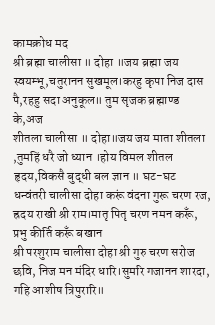कामक्रोध मद
श्री ब्रह्मा चालीसा ॥ दोहा ॥जय ब्रह्मा जय स्वयम्भू,चतुरानन सुखमूल।करहु कृपा निज दास पै,रहहु सदा अनुकूल॥ तुम सृजक ब्रह्माण्ड के,अज
शीतला चालीसा ॥ दोहा॥जय जय माता शीतला ,तुमहिं धरै जो ध्यान ।होय विमल शीतल हृदय,विकसै बुद्धी बल ज्ञान ॥ घट-घट
धन्वंतरी चालीसा दोहा करूं वंदना गुरू चरण रज, ह्रदय राखी श्री राम।मातृ पितृ चरण नमन करूँ, प्रभु कीर्ति करूँ बखान
श्री परशुराम चालीसा दोहा श्री गुरु चरण सरोज छवि, निज मन मंदिर धारि।सुमरि गजानन शारदा, गहि आशीष त्रिपुरारि॥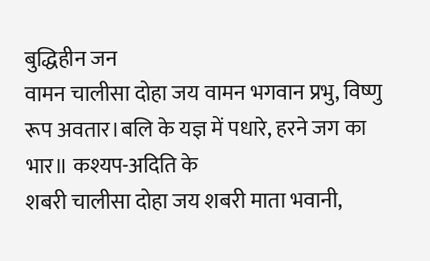बुद्धिहीन जन
वामन चालीसा दोहा जय वामन भगवान प्रभु, विष्णु रूप अवतार।बलि के यज्ञ में पधारे, हरने जग का भार॥ कश्यप-अदिति के
शबरी चालीसा दोहा जय शबरी माता भवानी,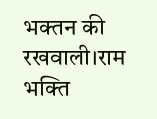भक्तन की रखवाली।राम भक्ति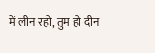में लीन रहो, तुम हो दीन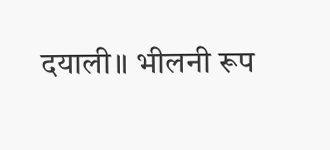दयाली॥ भीलनी रूप